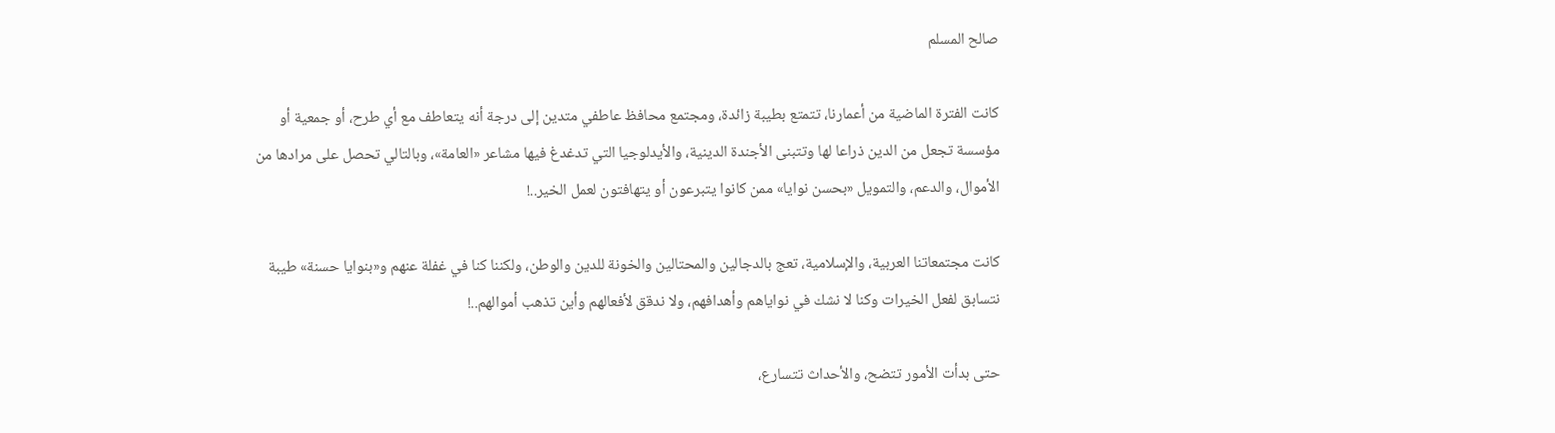صالح المسلم

كانت الفترة الماضية من أعمارنا، تتمتع بطيبة زائدة، ومجتمع محافظ عاطفي متدين إلى درجة أنه يتعاطف مع أي طرح، أو جمعية أو مؤسسة تجعل من الدين ذراعا لها وتتبنى الأجندة الدينية، والأيدلوجيا التي تدغدغ فيها مشاعر «العامة»، وبالتالي تحصل على مرادها من الأموال، والدعم، والتمويل «بحسن نوايا» ممن كانوا يتبرعون أو يتهافتون لعمل الخير..!

كانت مجتمعاتنا العربية، والإسلامية، تعج بالدجالين والمحتالين والخونة للدين والوطن، ولكننا كنا في غفلة عنهم و«بنوايا حسنة» طيبة نتسابق لفعل الخيرات وكنا لا نشك في نواياهم وأهدافهم، ولا ندقق لأفعالهم وأين تذهب أموالهم..!

حتى بدأت الأمور تتضح، والأحداث تتسارع،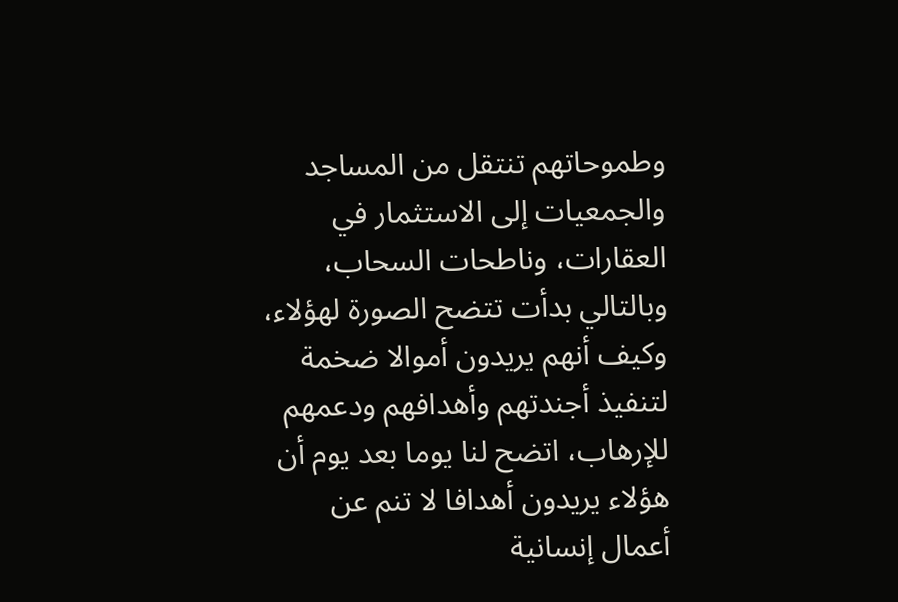وطموحاتهم تنتقل من المساجد والجمعيات إلى الاستثمار في العقارات، وناطحات السحاب، وبالتالي بدأت تتضح الصورة لهؤلاء، وكيف أنهم يريدون أموالا ضخمة لتنفيذ أجندتهم وأهدافهم ودعمهم للإرهاب، اتضح لنا يوما بعد يوم أن هؤلاء يريدون أهدافا لا تنم عن أعمال إنسانية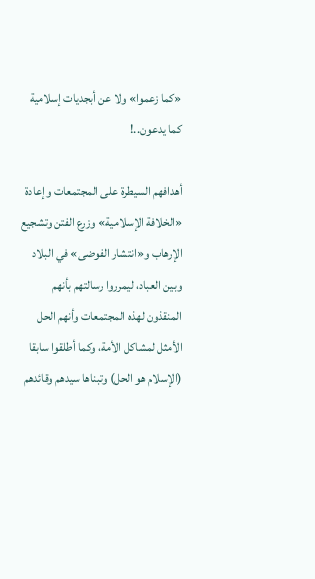«كما زعموا» ولا عن أبجديات إسلامية كما يدعون..!

أهدافهم السيطرة على المجتمعات وإعادة «الخلافة الإسلامية» وزرع الفتن وتشجيع الإرهاب و«انتشار الفوضى» في البلاد وبين العباد، ليمرروا رسالتهم بأنهم المنقذون لهذه المجتمعات وأنهم الحل الأمثل لمشاكل الأمة، وكما أطلقوا سابقا (الإسلام هو الحل) وتبناها سيدهم وقائدهم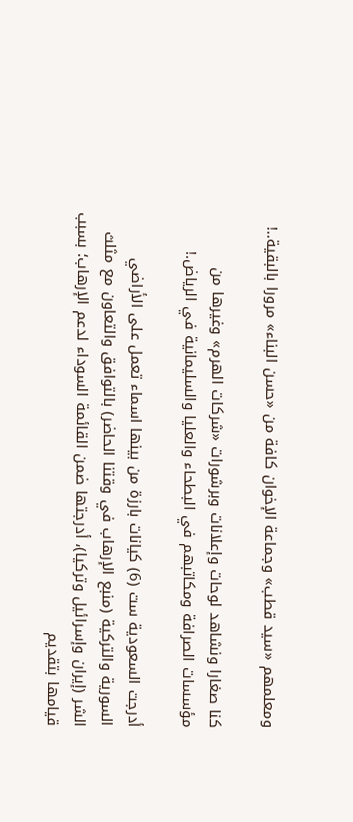ومعلمهم «سيد قطب» وجماعة الإخوان كافة من «حسن البناء» مرورا بالبقية..!

كنا صغارا ونشاهد لوحات وإعلانات وبرشورات «شركات الهرم» وغيرها من مؤسسات الصرافة ومكاتبهم في البطحاء والعليا والسليمانية في الرياض.!

أدرجت السعودية ست (6) كيانات بارزة من بينها اسماء تعمل على الأراضي السورية والتركية (منبع الإرهاب في وقتنا الحاضر) بالتوافق والتعاون مع مثلث الشر (إيران وإسرائيل وتركيا)، أدرجتها ضمن القائمة السوداء لدعم الإرهاب؛ بسبب قيامها بتقديم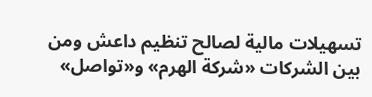تسهيلات مالية لصالح تنظيم داعش ومن بين الشركات «شركة الهرم» و«تواصل»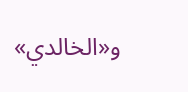و«الخالدي»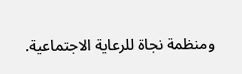ومنظمة نجاة للرعاية الاجتماعية.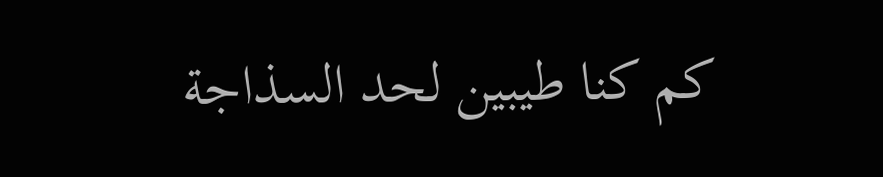كم كنا طيبين لحد السذاجة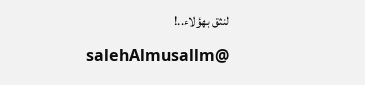لنثق بهؤلاء..!

salehAlmusallm@